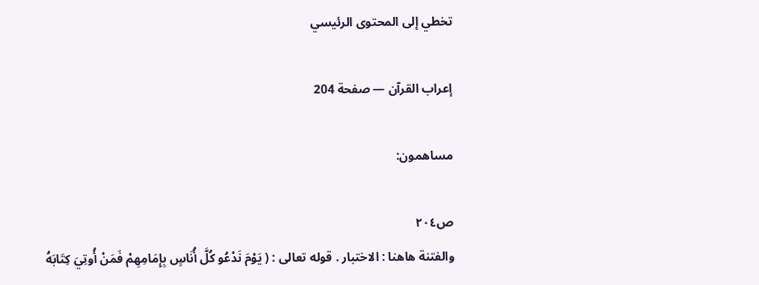تخطي إلى المحتوى الرئيسي

إعراب القرآن — صفحة 204

مساهمون:

ص٢٠٤
والفتنة هاهنا : الاختبار . قوله تعالى : ( يَوْمَ نَدْعُو كُلَّ أُنَاسٍ بِإِمَامِهِمْ فَمَنْ أُوتِيَ كِتَابَهُ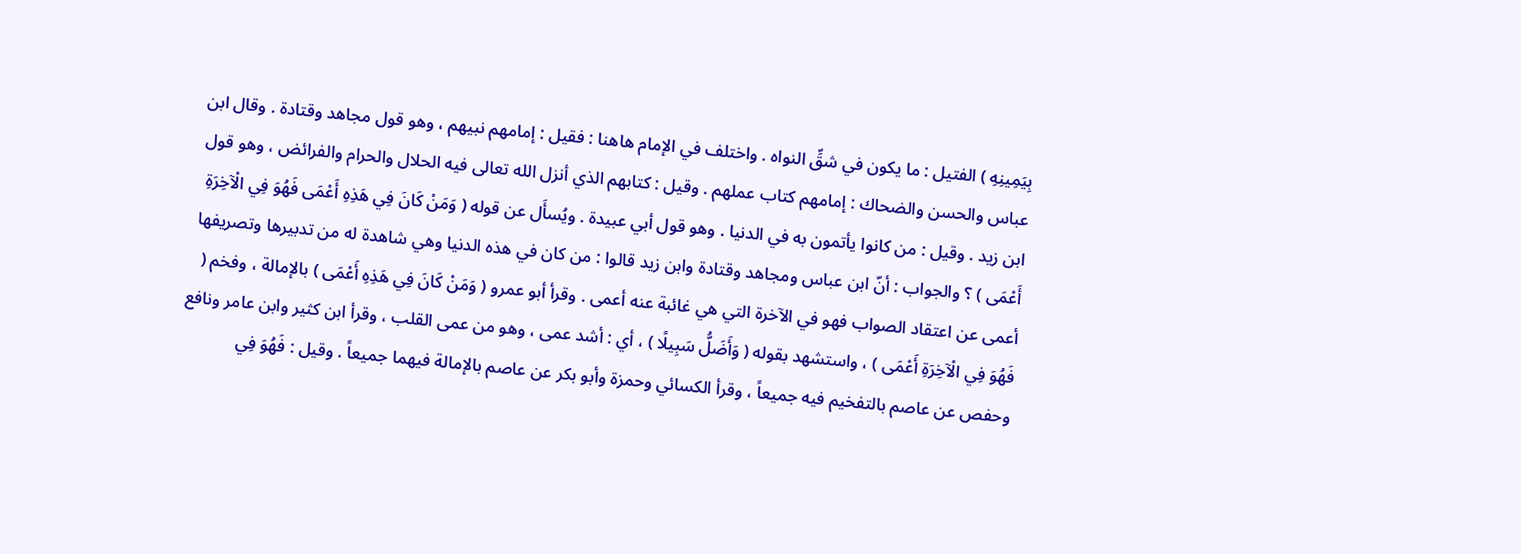بِيَمِينِهِ ) الفتيل : ما يكون في شقِّ النواه . واختلف في الإمام هاهنا : فقيل : إمامهم نبيهم ، وهو قول مجاهد وقتادة . وقال ابن عباس والحسن والضحاك : إمامهم كتاب عملهم . وقيل : كتابهم الذي أنزل الله تعالى فيه الحلال والحرام والفرائض ، وهو قول ابن زيد . وقيل : من كانوا يأتمون به في الدنيا . وهو قول أبي عبيدة . ويُسأَل عن قوله ( وَمَنْ كَانَ فِي هَذِهِ أَعْمَى فَهُوَ فِي الْآخِرَةِ أَعْمَى ) ؟ والجواب : أنّ ابن عباس ومجاهد وقتادة وابن زيد قالوا : من كان في هذه الدنيا وهي شاهدة له من تدبيرها وتصريفها أعمى عن اعتقاد الصواب فهو في الآخرة التي هي غائبة عنه أعمى . وقرأ أبو عمرو ( وَمَنْ كَانَ فِي هَذِهِ أَعْمَى ) بالإمالة ، وفخم ( فَهُوَ فِي الْآخِرَةِ أَعْمَى ) ، واستشهد بقوله ( وَأَضَلُّ سَبِيلًا ) ، أي : أشد عمى ، وهو من عمى القلب ، وقرأ ابن كثير وابن عامر ونافع وحفص عن عاصم بالتفخيم فيه جميعاً ، وقرأ الكسائي وحمزة وأبو بكر عن عاصم بالإمالة فيهما جميعاً . وقيل : فَهُوَ فِي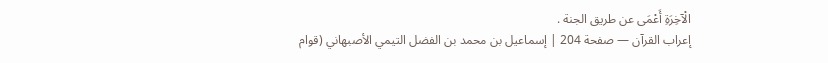الْآخِرَةِ أَعْمَى عن طريق الجنة .
إعراب القرآن — صفحة 204 | إسماعيل بن محمد بن الفضل التيمي الأصبهاني (قوام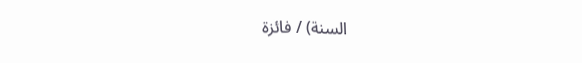السنة) / فائزة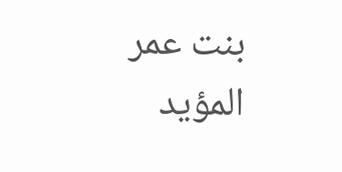بنت عمر المؤيد